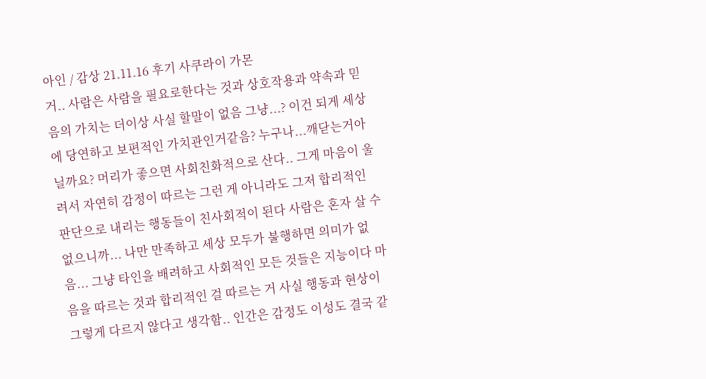아인 / 감상 21.11.16 후기 사쿠라이 가몬
거.. 사람은 사람을 필요로한다는 것과 상호작용과 약속과 믿음의 가치는 더이상 사실 할말이 없음 그냥...? 이건 되게 세상에 당연하고 보편적인 가치관인거같음? 누구나...깨닫는거아닐까요? 머리가 좋으면 사회친화적으로 산다.. 그게 마음이 울려서 자연히 감정이 따르는 그런 게 아니라도 그저 합리적인 판단으로 내리는 행동들이 친사회적이 된다 사람은 혼자 살 수 없으니까... 나만 만족하고 세상 모두가 불행하면 의미가 없음... 그냥 타인을 배려하고 사회적인 모든 것들은 지능이다 마음을 따르는 것과 합리적인 걸 따르는 거 사실 행동과 현상이 그렇게 다르지 않다고 생각함.. 인간은 감정도 이성도 결국 같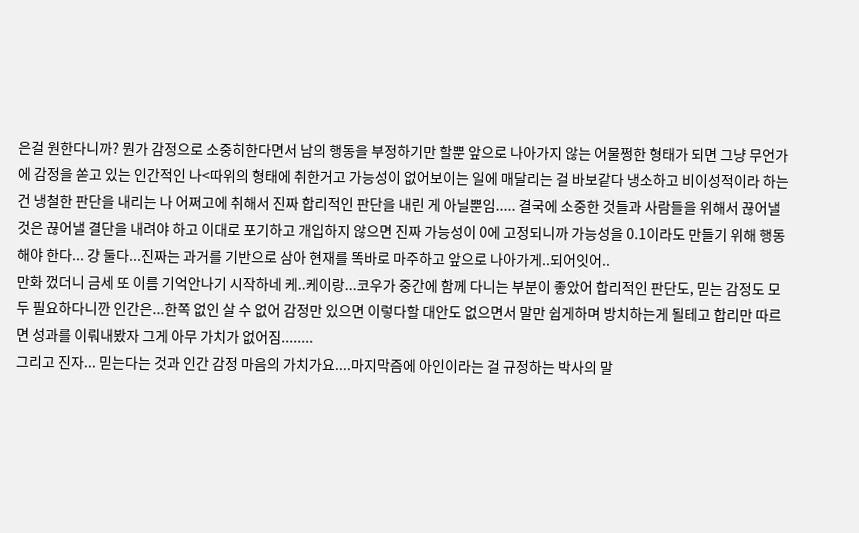은걸 원한다니까? 뭔가 감정으로 소중히한다면서 남의 행동을 부정하기만 할뿐 앞으로 나아가지 않는 어물쩡한 형태가 되면 그냥 무언가에 감정을 쏟고 있는 인간적인 나<따위의 형태에 취한거고 가능성이 없어보이는 일에 매달리는 걸 바보같다 냉소하고 비이성적이라 하는 건 냉철한 판단을 내리는 나 어쩌고에 취해서 진짜 합리적인 판단을 내린 게 아닐뿐임..... 결국에 소중한 것들과 사람들을 위해서 끊어낼 것은 끊어낼 결단을 내려야 하고 이대로 포기하고 개입하지 않으면 진짜 가능성이 0에 고정되니까 가능성을 0.1이라도 만들기 위해 행동해야 한다... 걍 둘다...진짜는 과거를 기반으로 삼아 현재를 똑바로 마주하고 앞으로 나아가게..되어잇어..
만화 껐더니 금세 또 이름 기억안나기 시작하네 케..케이랑...코우가 중간에 함께 다니는 부분이 좋았어 합리적인 판단도, 믿는 감정도 모두 필요하다니깐 인간은...한쪽 없인 살 수 없어 감정만 있으면 이렇다할 대안도 없으면서 말만 쉽게하며 방치하는게 될테고 합리만 따르면 성과를 이뤄내봤자 그게 아무 가치가 없어짐........
그리고 진자... 믿는다는 것과 인간 감정 마음의 가치가요....마지막즘에 아인이라는 걸 규정하는 박사의 말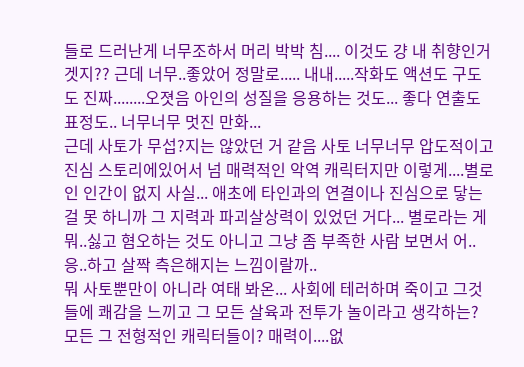들로 드러난게 너무조하서 머리 박박 침.... 이것도 걍 내 취향인거겟지?? 근데 너무..좋았어 정말로..... 내내.....작화도 액션도 구도도 진짜........오졋음 아인의 성질을 응용하는 것도... 좋다 연출도 표정도.. 너무너무 멋진 만화...
근데 사토가 무섭?지는 않았던 거 같음 사토 너무너무 압도적이고 진심 스토리에있어서 넘 매력적인 악역 캐릭터지만 이렇게....별로인 인간이 없지 사실... 애초에 타인과의 연결이나 진심으로 닿는걸 못 하니까 그 지력과 파괴살상력이 있었던 거다... 별로라는 게 뭐..싫고 혐오하는 것도 아니고 그냥 좀 부족한 사람 보면서 어..응..하고 살짝 측은해지는 느낌이랄까..
뭐 사토뿐만이 아니라 여태 봐온... 사회에 테러하며 죽이고 그것들에 쾌감을 느끼고 그 모든 살육과 전투가 놀이라고 생각하는? 모든 그 전형적인 캐릭터들이? 매력이....없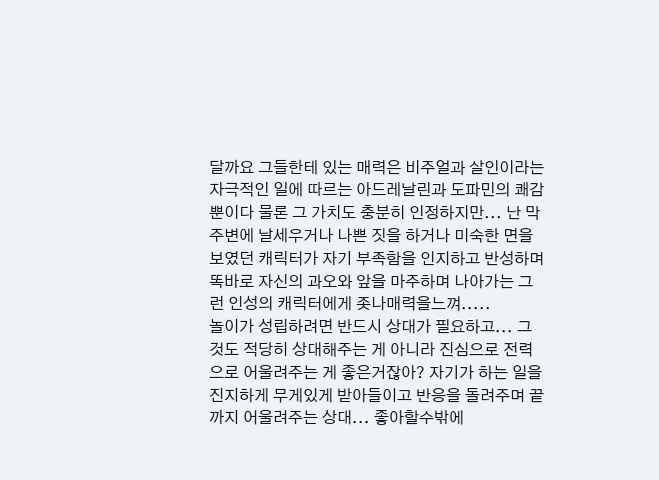달까요 그들한테 있는 매력은 비주얼과 살인이라는 자극적인 일에 따르는 아드레날린과 도파민의 쾌감뿐이다 물론 그 가치도 충분히 인정하지만... 난 막 주변에 날세우거나 나쁜 짓을 하거나 미숙한 면을 보였던 캐릭터가 자기 부족함을 인지하고 반성하며 똑바로 자신의 과오와 앞을 마주하며 나아가는 그런 인성의 캐릭터에게 좃나매력을느껴.....
놀이가 성립하려면 반드시 상대가 필요하고... 그것도 적당히 상대해주는 게 아니라 진심으로 전력으로 어울려주는 게 좋은거잖아? 자기가 하는 일을 진지하게 무게있게 받아들이고 반응을 돌려주며 끝까지 어울려주는 상대... 좋아할수밖에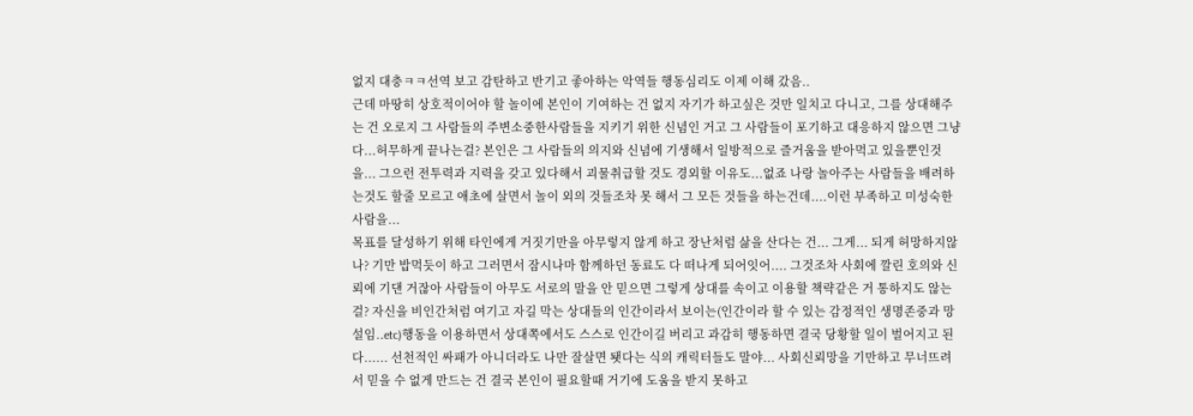없지 대충ㅋㅋ선역 보고 감탄하고 반기고 좋아하는 악역들 행동심리도 이제 이해 갔음..
근데 마땅히 상호적이어야 할 놀이에 본인이 기여하는 건 없지 자기가 하고싶은 것만 일치고 다니고, 그를 상대해주는 건 오로지 그 사람들의 주변소중한사람들을 지키기 위한 신념인 거고 그 사람들이 포기하고 대응하지 않으면 그냥 다...허무하게 끝나는걸? 본인은 그 사람들의 의지와 신념에 기생해서 일방적으로 즐거움을 받아먹고 있을뿐인것을... 그으런 전투력과 지력을 갖고 있다해서 괴물취급할 것도 경외할 이유도...없죠 나랑 놀아주는 사람들을 배려하는것도 할줄 모르고 애초에 살면서 놀이 외의 것들조차 못 해서 그 모든 것들을 하는건데....이런 부족하고 미성숙한 사람을...
목표를 달성하기 위해 타인에게 거짓기만을 아무렇지 않게 하고 장난처럼 삶을 산다는 건... 그게... 되게 허망하지않나? 기만 밥먹듯이 하고 그러면서 잠시나마 함께하던 동료도 다 떠나게 되어잇어.... 그것조차 사회에 깔린 호의와 신뢰에 기댄 거잖아 사람들이 아무도 서로의 말을 안 믿으면 그렇게 상대를 속이고 이용할 책략같은 거 통하지도 않는걸? 자신을 비인간처럼 여기고 자길 막는 상대들의 인간이라서 보이는(인간이라 할 수 있는 감정적인 생명존중과 망설임..etc)행동을 이용하면서 상대쪽에서도 스스로 인간이길 버리고 과감히 행동하면 결국 당황할 일이 벌어지고 된다...... 선천적인 싸패가 아니더라도 나만 잘살면 됏다는 식의 캐릭터들도 말야... 사회신뢰망을 기만하고 무너뜨려서 믿을 수 없게 만드는 건 결국 본인이 필요할때 거기에 도움을 받지 못하고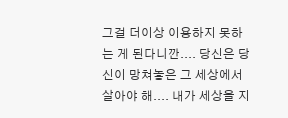그걸 더이상 이용하지 못하는 게 된다니깐.... 당신은 당신이 망쳐놓은 그 세상에서 살아야 해.... 내가 세상을 지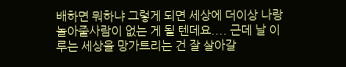배하면 뭐하냐 그렇게 되면 세상에 더이상 나랑 놀아줄사람이 없는 게 될 텐데요.... 근데 날 이루는 세상을 망가트리는 건 잘 살아갈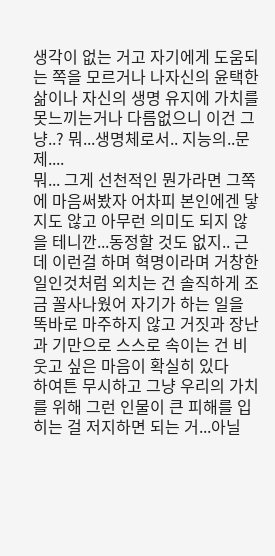생각이 없는 거고 자기에게 도움되는 쪽을 모르거나 나자신의 윤택한 삶이나 자신의 생명 유지에 가치를 못느끼는거나 다름없으니 이건 그냥..? 뭐...생명체로서.. 지능의..문제....
뭐... 그게 선천적인 뭔가라면 그쪽에 마음써봤자 어차피 본인에겐 닿지도 않고 아무런 의미도 되지 않을 테니깐...동정할 것도 없지.. 근데 이런걸 하며 혁명이라며 거창한 일인것처럼 외치는 건 솔직하게 조금 꼴사나웠어 자기가 하는 일을 똑바로 마주하지 않고 거짓과 장난과 기만으로 스스로 속이는 건 비웃고 싶은 마음이 확실히 있다
하여튼 무시하고 그냥 우리의 가치를 위해 그런 인물이 큰 피해를 입히는 걸 저지하면 되는 거...아닐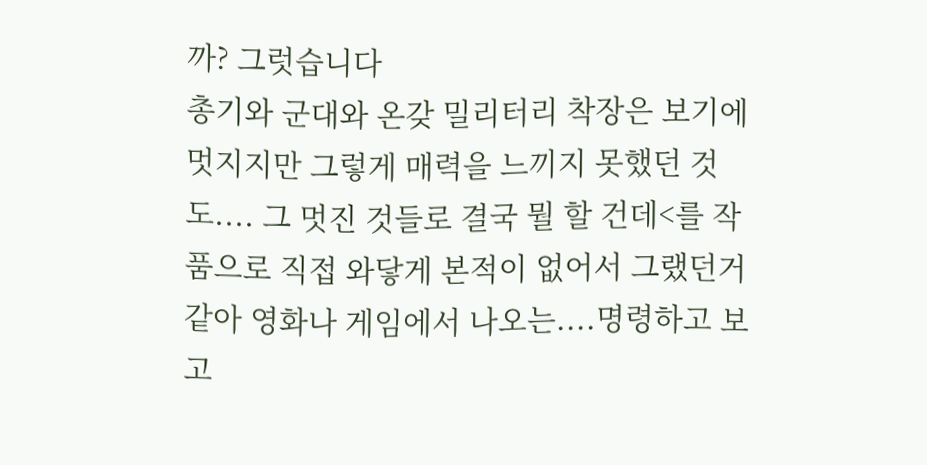까? 그럿습니다
총기와 군대와 온갖 밀리터리 착장은 보기에 멋지지만 그렇게 매력을 느끼지 못했던 것도.... 그 멋진 것들로 결국 뭘 할 건데<를 작품으로 직접 와닿게 본적이 없어서 그랬던거같아 영화나 게임에서 나오는....명령하고 보고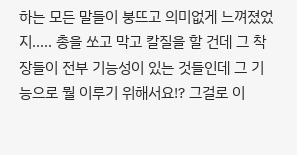하는 모든 말들이 붕뜨고 의미없게 느껴졌었지..... 총을 쏘고 막고 칼질을 할 건데 그 착장들이 전부 기능성이 있는 것들인데 그 기능으로 뭘 이루기 위해서요!? 그걸로 이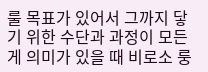룰 목표가 있어서 그까지 닿기 위한 수단과 과정이 모든게 의미가 있을 때 비로소 룽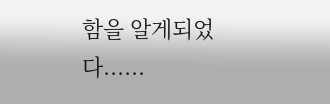함을 알게되었다......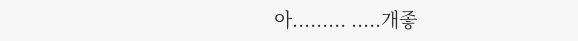아......... .....개좋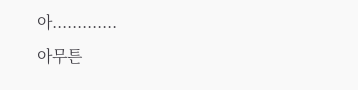아.............
아무튼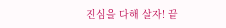진심을 다해 살자! 끝